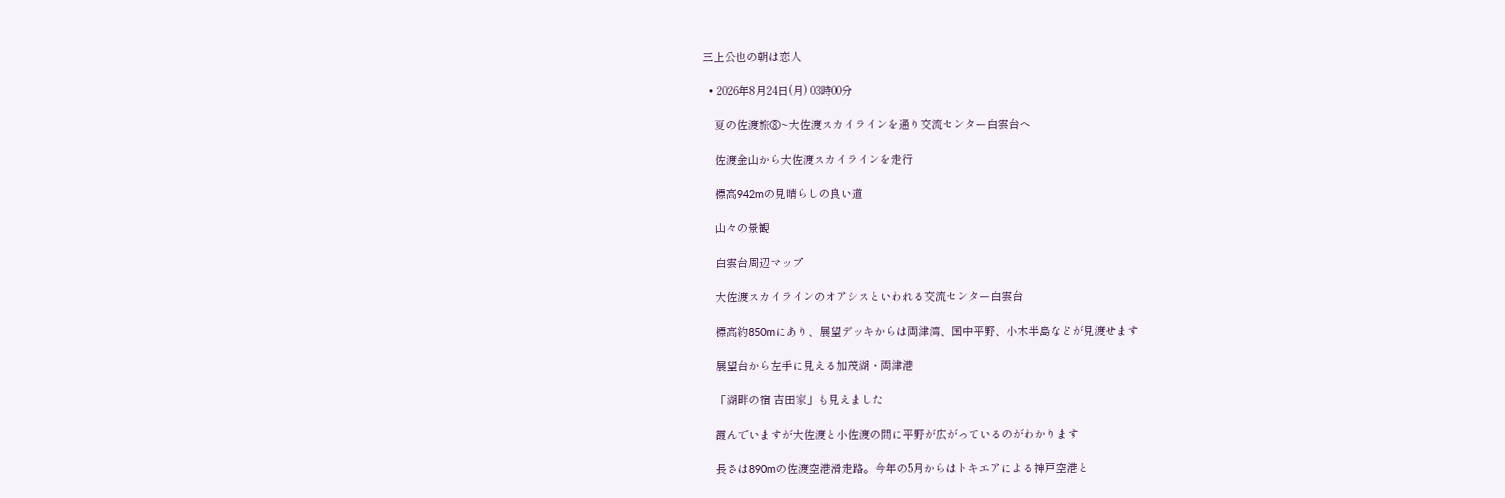三上公也の朝は恋人

  • 2026年8月24日(月) 03時00分

    夏の佐渡旅⑧~大佐渡スカイラインを通り交流センター白雲台へ

    佐渡金山から大佐渡スカイラインを走行

    標高942mの見晴らしの良い道

    山々の景観

    白雲台周辺マップ

    大佐渡スカイラインのオアシスといわれる交流センター白雲台

    標高約850mにあり、展望デッキからは両津湾、国中平野、小木半島などが見渡せます

    展望台から左手に見える加茂湖・両津港

    「湖畔の宿 吉田家」も見えました

    霞んでいますが大佐渡と小佐渡の間に平野が広がっているのがわかります

    長さは890mの佐渡空港滑走路。今年の5月からはトキエアによる神戸空港と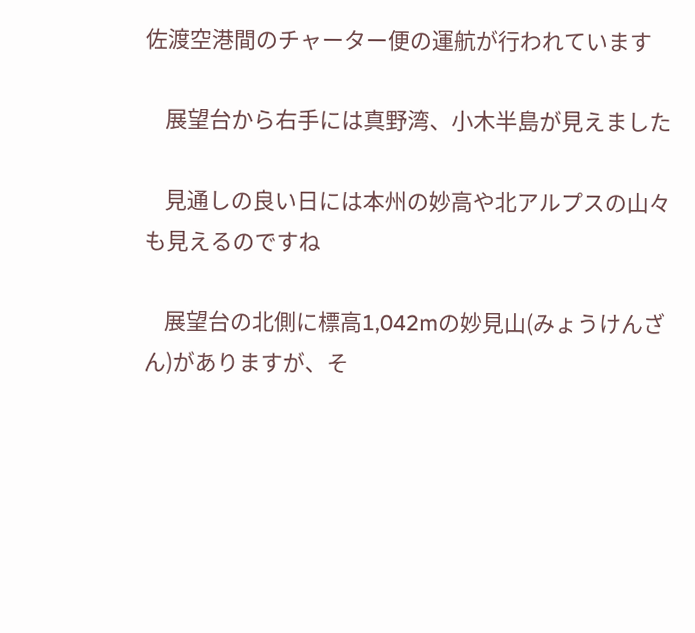佐渡空港間のチャーター便の運航が行われています

    展望台から右手には真野湾、小木半島が見えました

    見通しの良い日には本州の妙高や北アルプスの山々も見えるのですね

    展望台の北側に標高1,042mの妙見山(みょうけんざん)がありますが、そ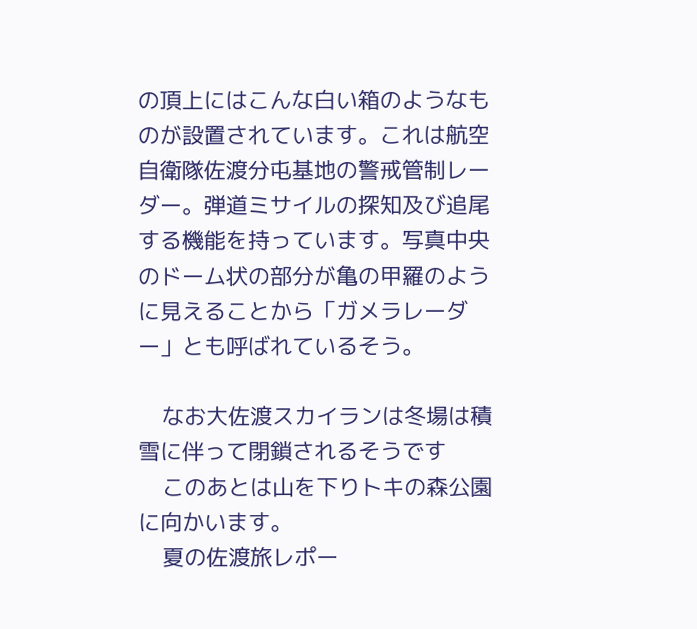の頂上にはこんな白い箱のようなものが設置されています。これは航空自衛隊佐渡分屯基地の警戒管制レーダー。弾道ミサイルの探知及び追尾する機能を持っています。写真中央のドーム状の部分が亀の甲羅のように見えることから「ガメラレーダー」とも呼ばれているそう。

    なお大佐渡スカイランは冬場は積雪に伴って閉鎖されるそうです
    このあとは山を下りトキの森公園に向かいます。
    夏の佐渡旅レポー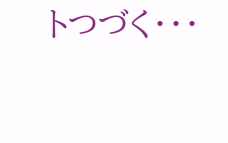トつづく・・・